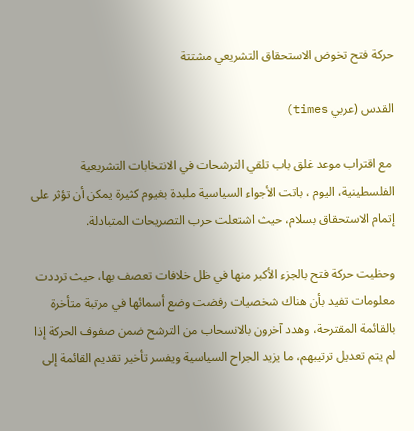حركة فتح تخوض الاستحقاق التشريعي مشتتة

القدس (عربي times)

 مع اقتراب موعد غلق باب تلقي الترشحات في الانتخابات التشريعية الفلسطينية، اليوم ، باتت الأجواء السياسية ملبدة بغيوم كثيرة يمكن أن تؤثر على إتمام الاستحقاق بسلام، حيث اشتعلت حرب التصريحات المتبادلة.

وحظيت حركة فتح بالجزء الأكبر منها في ظل خلافات تعصف بها، حيث ترددت معلومات تفيد بأن هناك شخصيات رفضت وضع أسمائها في مرتبة متأخرة بالقائمة المقترحة، وهدد آخرون بالانسحاب من الترشح ضمن صفوف الحركة إذا لم يتم تعديل ترتيبهم، ما يزيد الجراح السياسية ويفسر تأخير تقديم القائمة إلى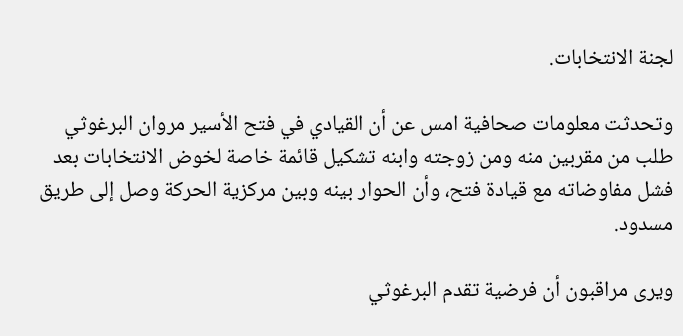لجنة الانتخابات.

وتحدثت معلومات صحافية امس عن أن القيادي في فتح الأسير مروان البرغوثي طلب من مقربين منه ومن زوجته وابنه تشكيل قائمة خاصة لخوض الانتخابات بعد فشل مفاوضاته مع قيادة فتح، وأن الحوار بينه وبين مركزية الحركة وصل إلى طريق مسدود.

ويرى مراقبون أن فرضية تقدم البرغوثي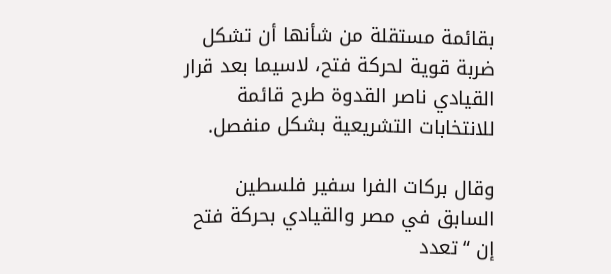بقائمة مستقلة من شأنها أن تشكل ضربة قوية لحركة فتح، لاسيما بعد قرار القيادي ناصر القدوة طرح قائمة للانتخابات التشريعية بشكل منفصل.

وقال بركات الفرا سفير فلسطين السابق في مصر والقيادي بحركة فتح إن “تعدد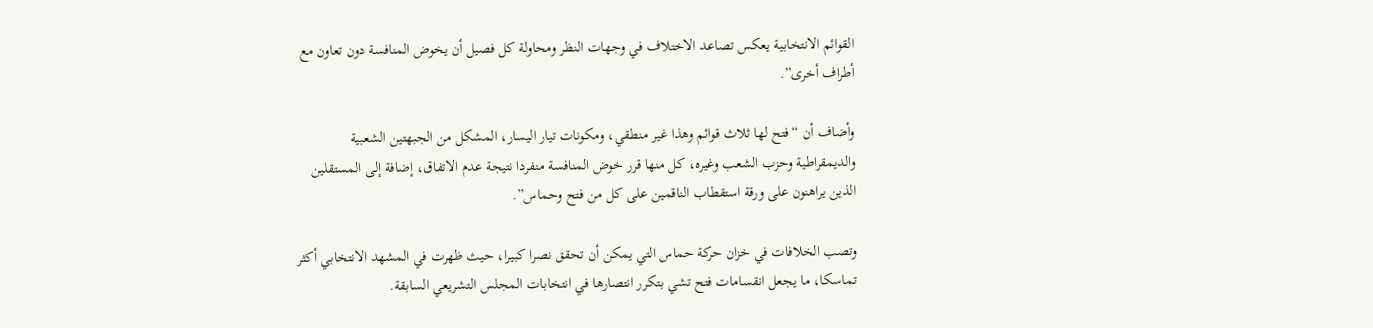القوائم الانتخابية يعكس تصاعد الاختلاف في وجهات النظر ومحاولة كل فصيل أن يخوض المنافسة دون تعاون مع أطراف أخرى”.

وأضاف أن “فتح لها ثلاث قوائم وهذا غير منطقي، ومكونات تيار اليسار، المشكل من الجبهتين الشعبية والديمقراطية وحزب الشعب وغيره، كل منها قرر خوض المنافسة منفردا نتيجة عدم الاتفاق، إضافة إلى المستقلين الذين يراهنون على ورقة استقطاب الناقمين على كل من فتح وحماس”.

وتصب الخلافات في خزان حركة حماس التي يمكن أن تحقق نصرا كبيرا، حيث ظهرت في المشهد الانتخابي أكثر تماسكا، ما يجعل انقسامات فتح تشي بتكرر انتصارها في انتخابات المجلس التشريعي السابقة.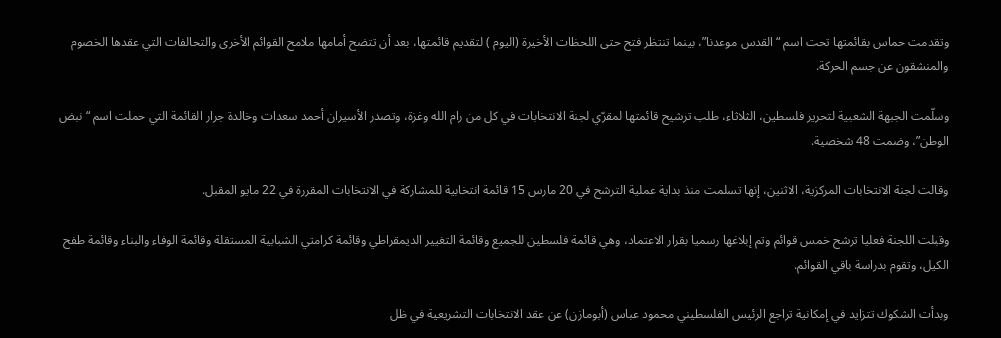وتقدمت حماس بقائمتها تحت اسم “القدس موعدنا”، بينما تنتظر فتح حتى اللحظات الأخيرة (اليوم ) لتقديم قائمتها، بعد أن تتضح أمامها ملامح القوائم الأخرى والتحالفات التي عقدها الخصوم والمنشقون عن جسم الحركة.

وسلّمت الجبهة الشعبية لتحرير فلسطين، الثلاثاء، طلب ترشيح قائمتها لمقرّي لجنة الانتخابات في كل من رام الله وغزة، وتصدر الأسيران أحمد سعدات وخالدة جرار القائمة التي حملت اسم “نبض الوطن”، وضمت 48 شخصية.

وقالت لجنة الانتخابات المركزية، الاثنين، إنها تسلمت منذ بداية عملية الترشح في 20 مارس 15 قائمة انتخابية للمشاركة في الانتخابات المقررة في 22 مايو المقبل.

وقبلت اللجنة فعليا ترشح خمس قوائم وتم إبلاغها رسميا بقرار الاعتماد، وهي قائمة فلسطين للجميع وقائمة التغيير الديمقراطي وقائمة كرامتي الشبابية المستقلة وقائمة الوفاء والبناء وقائمة طفح الكيل، وتقوم بدراسة باقي القوائم.

وبدأت الشكوك تتزايد في إمكانية تراجع الرئيس الفلسطيني محمود عباس (أبومازن) عن عقد الانتخابات التشريعية في ظل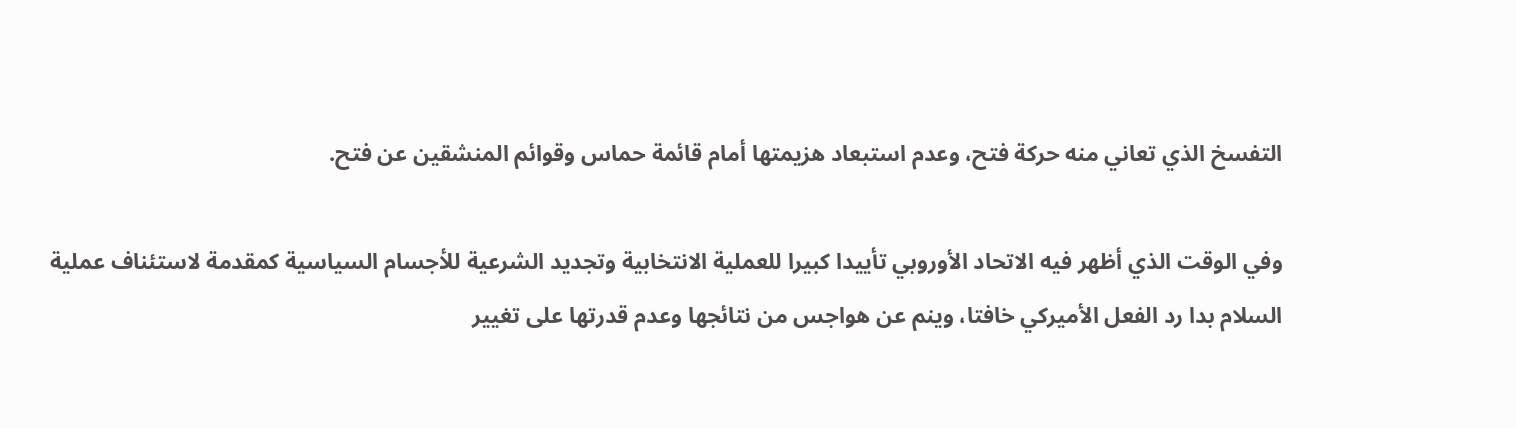التفسخ الذي تعاني منه حركة فتح، وعدم استبعاد هزيمتها أمام قائمة حماس وقوائم المنشقين عن فتح.

وفي الوقت الذي أظهر فيه الاتحاد الأوروبي تأييدا كبيرا للعملية الانتخابية وتجديد الشرعية للأجسام السياسية كمقدمة لاستئناف عملية السلام بدا رد الفعل الأميركي خافتا، وينم عن هواجس من نتائجها وعدم قدرتها على تغيير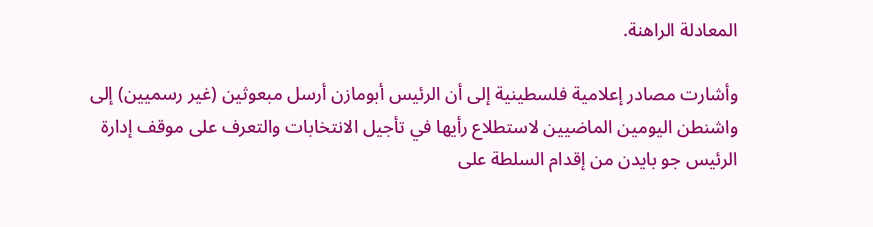المعادلة الراهنة.

وأشارت مصادر إعلامية فلسطينية إلى أن الرئيس أبومازن أرسل مبعوثين (غير رسميين) إلى واشنطن اليومين الماضيين لاستطلاع رأيها في تأجيل الانتخابات والتعرف على موقف إدارة الرئيس جو بايدن من إقدام السلطة على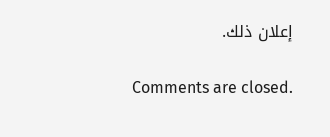إعلان ذلك.

Comments are closed.